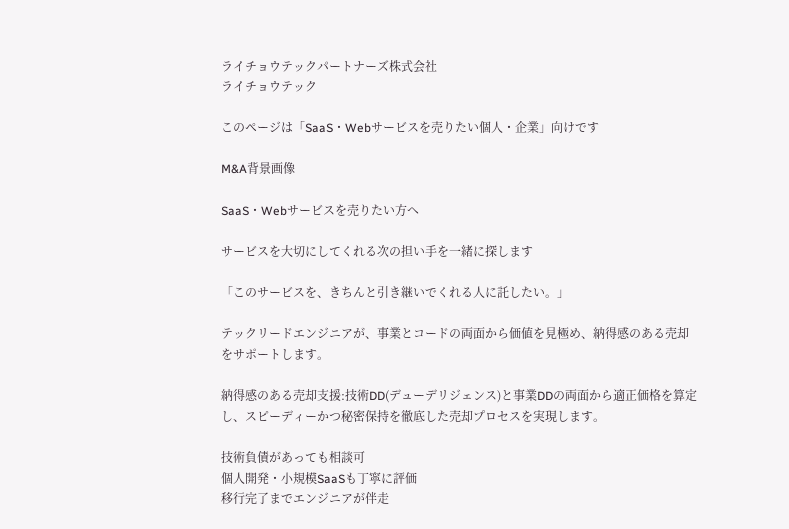ライチョウテックパートナーズ株式会社
ライチョウテック

このページは「SaaS・Webサービスを売りたい個人・企業」向けです

M&A背景画像

SaaS・Webサービスを売りたい方へ

サービスを大切にしてくれる次の担い手を一緒に探します

「このサービスを、きちんと引き継いでくれる人に託したい。」

テックリードエンジニアが、事業とコードの両面から価値を見極め、納得感のある売却をサポートします。

納得感のある売却支援:技術DD(デューデリジェンス)と事業DDの両面から適正価格を算定し、スピーディーかつ秘密保持を徹底した売却プロセスを実現します。

技術負債があっても相談可
個人開発・小規模SaaSも丁寧に評価
移行完了までエンジニアが伴走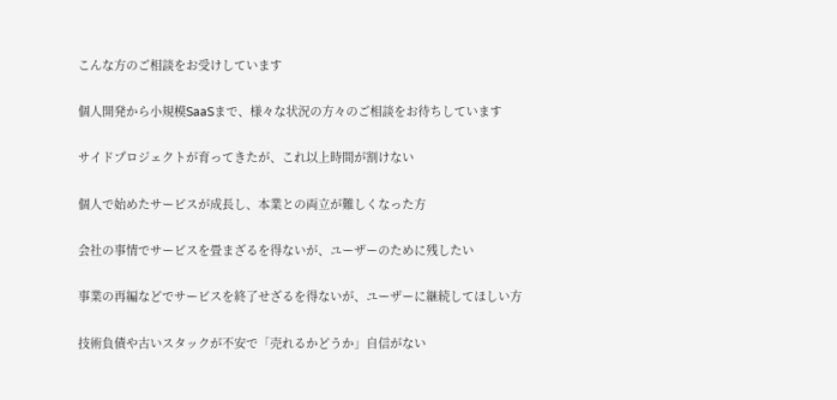こんな方のご相談をお受けしています

個人開発から小規模SaaSまで、様々な状況の方々のご相談をお待ちしています

サイドプロジェクトが育ってきたが、これ以上時間が割けない

個人で始めたサービスが成長し、本業との両立が難しくなった方

会社の事情でサービスを畳まざるを得ないが、ユーザーのために残したい

事業の再編などでサービスを終了せざるを得ないが、ユーザーに継続してほしい方

技術負債や古いスタックが不安で「売れるかどうか」自信がない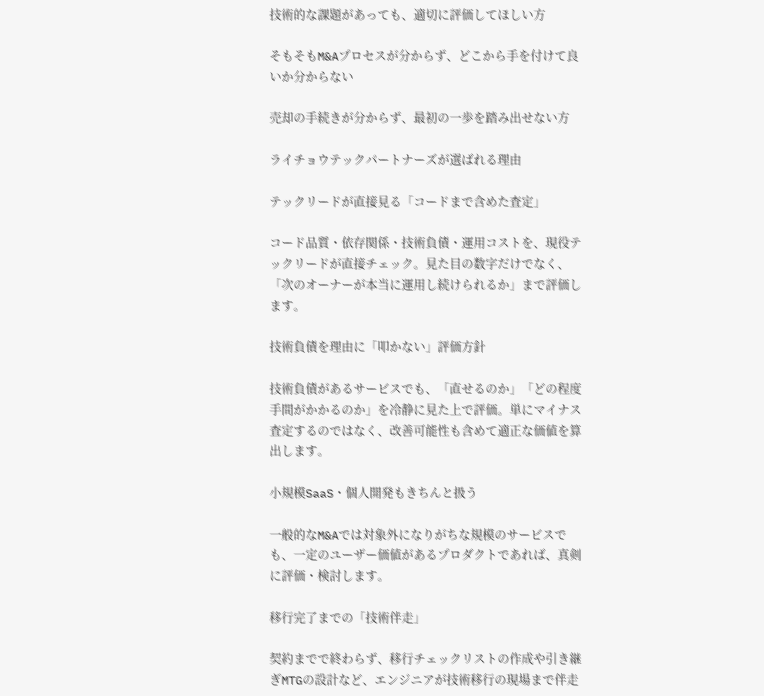技術的な課題があっても、適切に評価してほしい方

そもそもM&Aプロセスが分からず、どこから手を付けて良いか分からない

売却の手続きが分からず、最初の一歩を踏み出せない方

ライチョウテックパートナーズが選ばれる理由

テックリードが直接見る「コードまで含めた査定」

コード品質・依存関係・技術負債・運用コストを、現役テックリードが直接チェック。見た目の数字だけでなく、「次のオーナーが本当に運用し続けられるか」まで評価します。

技術負債を理由に「叩かない」評価方針

技術負債があるサービスでも、「直せるのか」「どの程度手間がかかるのか」を冷静に見た上で評価。単にマイナス査定するのではなく、改善可能性も含めて適正な価値を算出します。

小規模SaaS・個人開発もきちんと扱う

一般的なM&Aでは対象外になりがちな規模のサービスでも、一定のユーザー価値があるプロダクトであれば、真剣に評価・検討します。

移行完了までの「技術伴走」

契約までで終わらず、移行チェックリストの作成や引き継ぎMTGの設計など、エンジニアが技術移行の現場まで伴走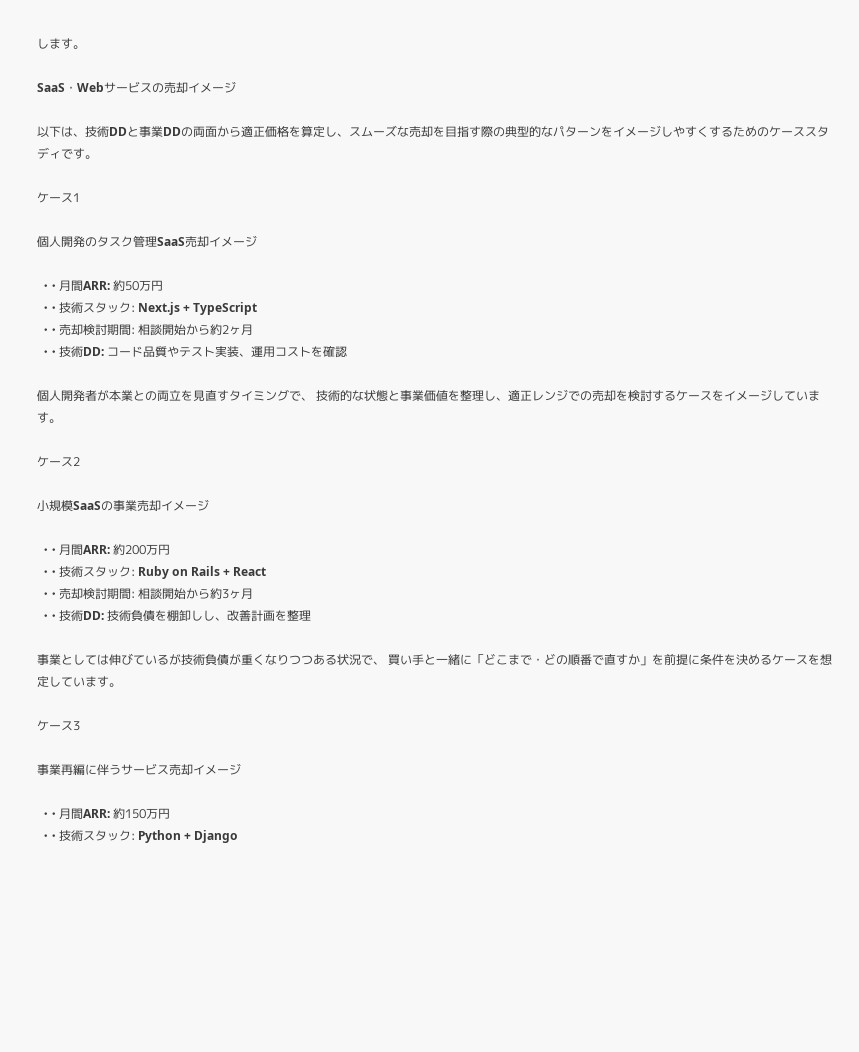します。

SaaS・Webサービスの売却イメージ

以下は、技術DDと事業DDの両面から適正価格を算定し、スムーズな売却を目指す際の典型的なパターンをイメージしやすくするためのケーススタディです。

ケース1

個人開発のタスク管理SaaS売却イメージ

  • • 月間ARR: 約50万円
  • • 技術スタック: Next.js + TypeScript
  • • 売却検討期間: 相談開始から約2ヶ月
  • • 技術DD: コード品質やテスト実装、運用コストを確認

個人開発者が本業との両立を見直すタイミングで、 技術的な状態と事業価値を整理し、適正レンジでの売却を検討するケースをイメージしています。

ケース2

小規模SaaSの事業売却イメージ

  • • 月間ARR: 約200万円
  • • 技術スタック: Ruby on Rails + React
  • • 売却検討期間: 相談開始から約3ヶ月
  • • 技術DD: 技術負債を棚卸しし、改善計画を整理

事業としては伸びているが技術負債が重くなりつつある状況で、 買い手と一緒に「どこまで・どの順番で直すか」を前提に条件を決めるケースを想定しています。

ケース3

事業再編に伴うサービス売却イメージ

  • • 月間ARR: 約150万円
  • • 技術スタック: Python + Django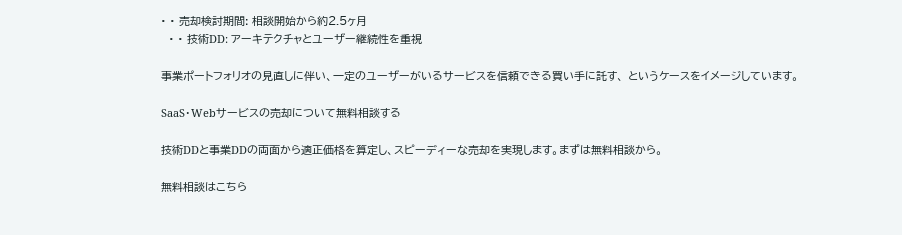• • 売却検討期間: 相談開始から約2.5ヶ月
  • • 技術DD: アーキテクチャとユーザー継続性を重視

事業ポートフォリオの見直しに伴い、一定のユーザーがいるサービスを信頼できる買い手に託す、 というケースをイメージしています。

SaaS・Webサービスの売却について無料相談する

技術DDと事業DDの両面から適正価格を算定し、スピーディーな売却を実現します。まずは無料相談から。

無料相談はこちら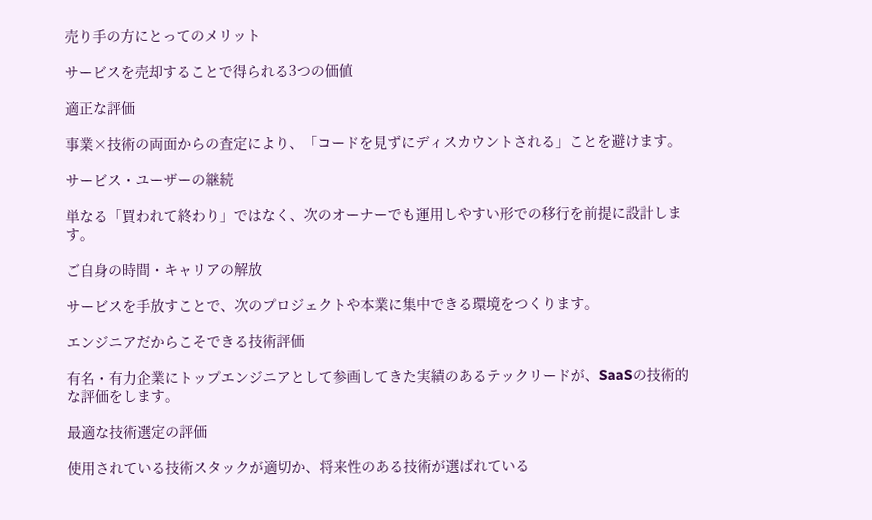売り手の方にとってのメリット

サービスを売却することで得られる3つの価値

適正な評価

事業×技術の両面からの査定により、「コードを見ずにディスカウントされる」ことを避けます。

サービス・ユーザーの継続

単なる「買われて終わり」ではなく、次のオーナーでも運用しやすい形での移行を前提に設計します。

ご自身の時間・キャリアの解放

サービスを手放すことで、次のプロジェクトや本業に集中できる環境をつくります。

エンジニアだからこそできる技術評価

有名・有力企業にトップエンジニアとして参画してきた実績のあるテックリードが、SaaSの技術的な評価をします。

最適な技術選定の評価

使用されている技術スタックが適切か、将来性のある技術が選ばれている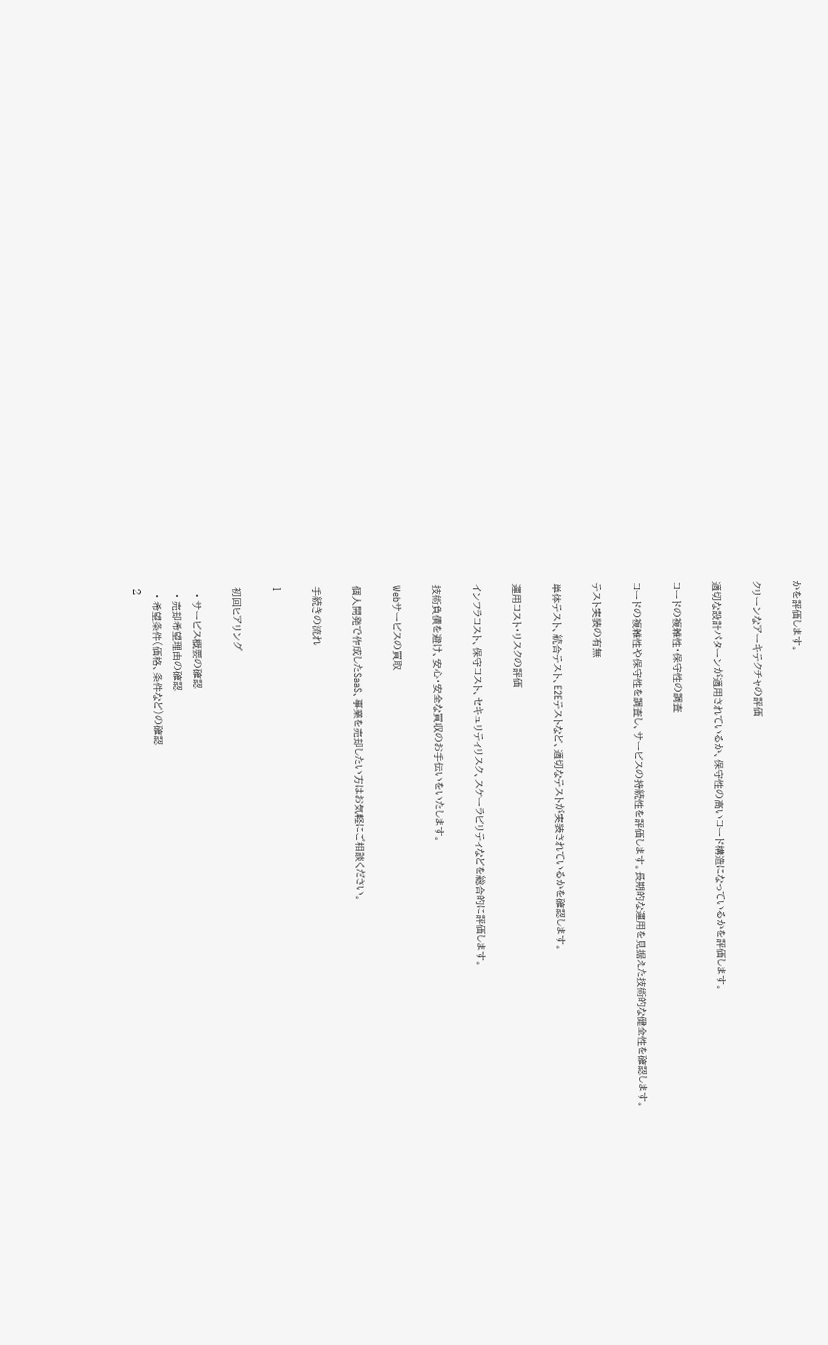かを評価します。

クリーンなアーキテクチャの評価

適切な設計パターンが適用されているか、保守性の高いコード構造になっているかを評価します。

コードの複雑性・保守性の調査

コードの複雑性や保守性を調査し、サービスの持続性を評価します。長期的な運用を見据えた技術的な健全性を確認します。

テスト実装の有無

単体テスト、統合テスト、E2Eテストなど、適切なテストが実装されているかを確認します。

運用コスト・リスクの評価

インフラコスト、保守コスト、セキュリティリスク、スケーラビリティなどを総合的に評価します。

技術負債を避け、安心・安全な買収のお手伝いをいたします。

Webサービスの買取

個人開発で作成したSaaS、事業を売却したい方はお気軽にご相談ください。

手続きの流れ

1

初回ヒアリング

  • サービス概要の確認
  • 売却希望理由の確認
  • 希望条件(価格、条件など)の確認
2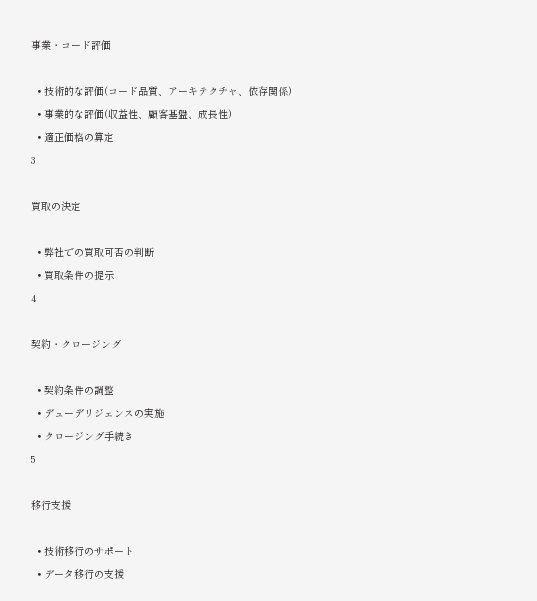事業・コード評価

  • 技術的な評価(コード品質、アーキテクチャ、依存関係)
  • 事業的な評価(収益性、顧客基盤、成長性)
  • 適正価格の算定
3

買取の決定

  • 弊社での買取可否の判断
  • 買取条件の提示
4

契約・クロージング

  • 契約条件の調整
  • デューデリジェンスの実施
  • クロージング手続き
5

移行支援

  • 技術移行のサポート
  • データ移行の支援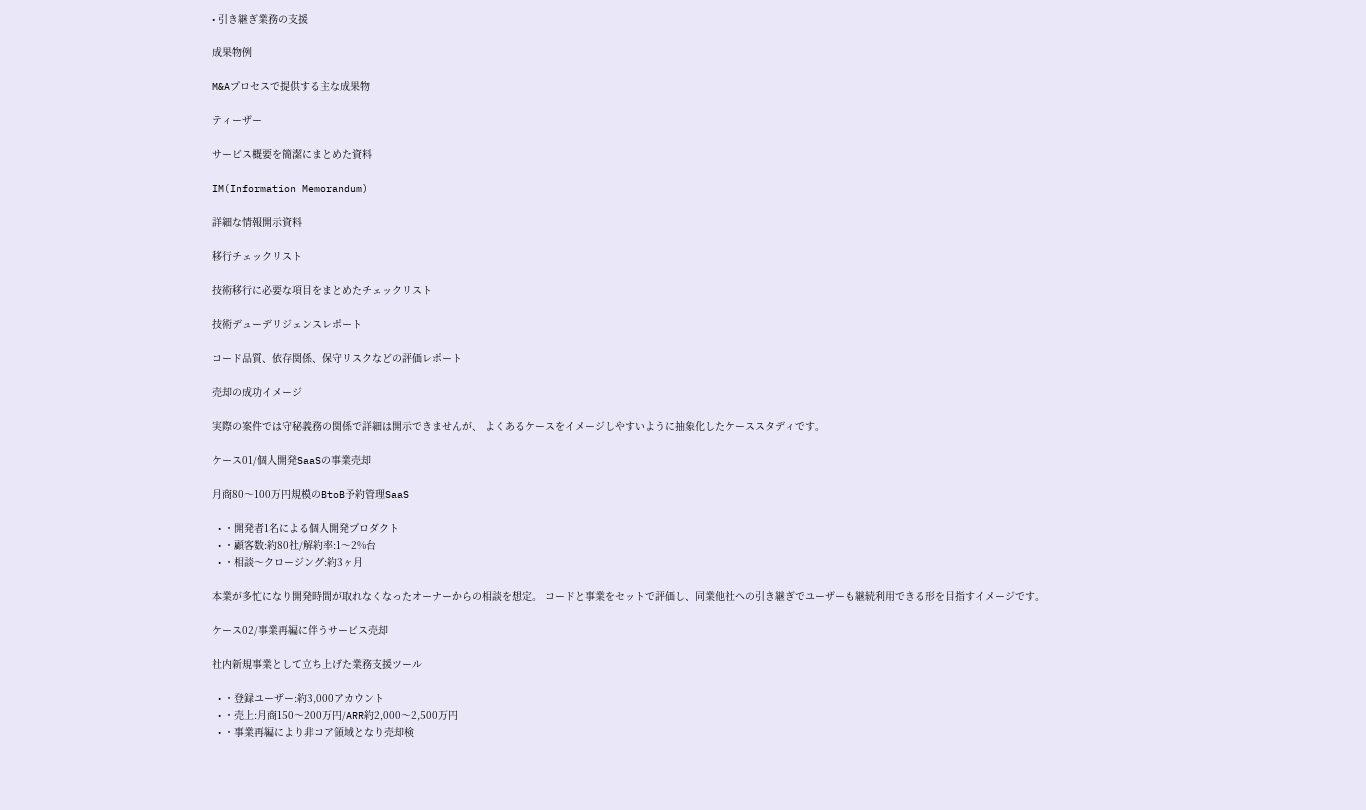• 引き継ぎ業務の支援

成果物例

M&Aプロセスで提供する主な成果物

ティーザー

サービス概要を簡潔にまとめた資料

IM(Information Memorandum)

詳細な情報開示資料

移行チェックリスト

技術移行に必要な項目をまとめたチェックリスト

技術デューデリジェンスレポート

コード品質、依存関係、保守リスクなどの評価レポート

売却の成功イメージ

実際の案件では守秘義務の関係で詳細は開示できませんが、 よくあるケースをイメージしやすいように抽象化したケーススタディです。

ケース01/個人開発SaaSの事業売却

月商80〜100万円規模のBtoB予約管理SaaS

  • ・開発者1名による個人開発プロダクト
  • ・顧客数:約80社/解約率:1〜2%台
  • ・相談〜クロージング:約3ヶ月

本業が多忙になり開発時間が取れなくなったオーナーからの相談を想定。 コードと事業をセットで評価し、同業他社への引き継ぎでユーザーも継続利用できる形を目指すイメージです。

ケース02/事業再編に伴うサービス売却

社内新規事業として立ち上げた業務支援ツール

  • ・登録ユーザー:約3,000アカウント
  • ・売上:月商150〜200万円/ARR約2,000〜2,500万円
  • ・事業再編により非コア領域となり売却検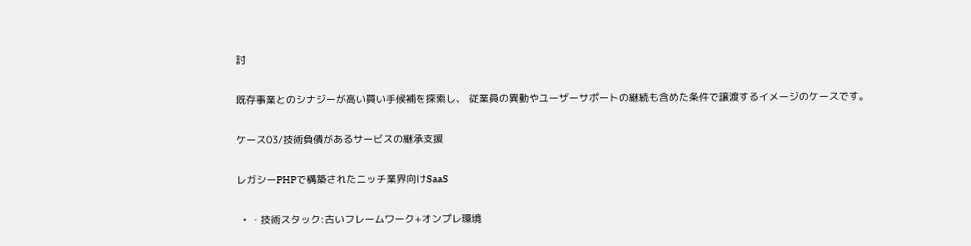討

既存事業とのシナジーが高い買い手候補を探索し、 従業員の異動やユーザーサポートの継続も含めた条件で譲渡するイメージのケースです。

ケース03/技術負債があるサービスの継承支援

レガシーPHPで構築されたニッチ業界向けSaaS

  • ・技術スタック:古いフレームワーク+オンプレ環境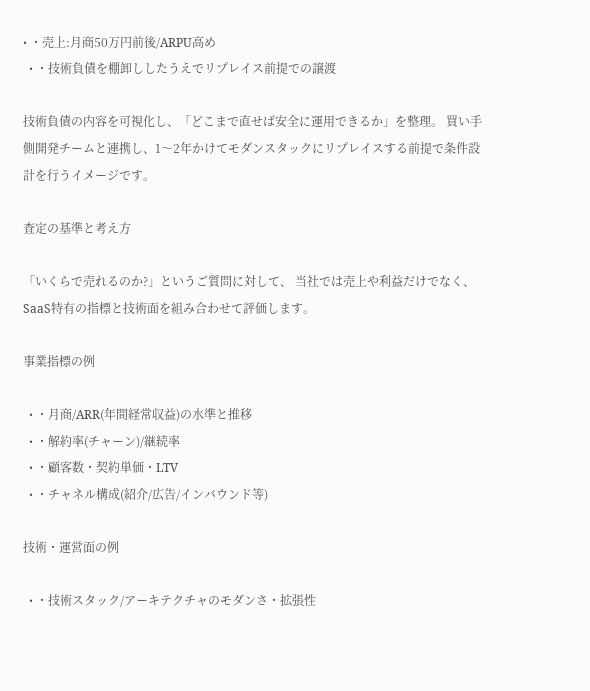• ・売上:月商50万円前後/ARPU高め
  • ・技術負債を棚卸ししたうえでリプレイス前提での譲渡

技術負債の内容を可視化し、「どこまで直せば安全に運用できるか」を整理。 買い手側開発チームと連携し、1〜2年かけてモダンスタックにリプレイスする前提で条件設計を行うイメージです。

査定の基準と考え方

「いくらで売れるのか?」というご質問に対して、 当社では売上や利益だけでなく、SaaS特有の指標と技術面を組み合わせて評価します。

事業指標の例

  • ・月商/ARR(年間経常収益)の水準と推移
  • ・解約率(チャーン)/継続率
  • ・顧客数・契約単価・LTV
  • ・チャネル構成(紹介/広告/インバウンド等)

技術・運営面の例

  • ・技術スタック/アーキテクチャのモダンさ・拡張性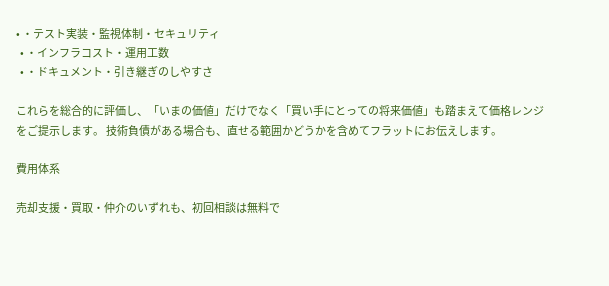• ・テスト実装・監視体制・セキュリティ
  • ・インフラコスト・運用工数
  • ・ドキュメント・引き継ぎのしやすさ

これらを総合的に評価し、「いまの価値」だけでなく「買い手にとっての将来価値」も踏まえて価格レンジをご提示します。 技術負債がある場合も、直せる範囲かどうかを含めてフラットにお伝えします。

費用体系

売却支援・買取・仲介のいずれも、初回相談は無料で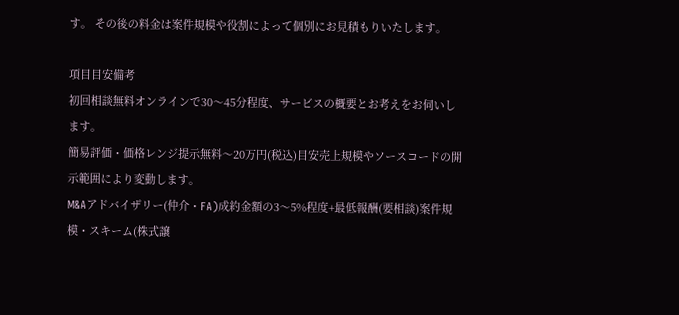す。 その後の料金は案件規模や役割によって個別にお見積もりいたします。

項目目安備考
初回相談無料オンラインで30〜45分程度、サービスの概要とお考えをお伺いします。
簡易評価・価格レンジ提示無料〜20万円(税込)目安売上規模やソースコードの開示範囲により変動します。
M&Aアドバイザリー(仲介・FA)成約金額の3〜5%程度+最低報酬(要相談)案件規模・スキーム(株式譲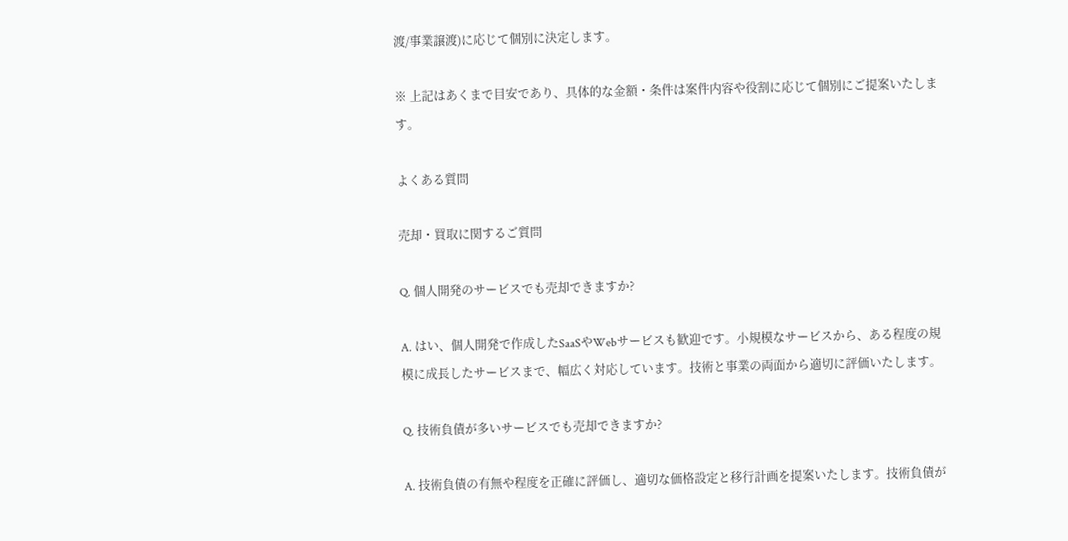渡/事業譲渡)に応じて個別に決定します。

※ 上記はあくまで目安であり、具体的な金額・条件は案件内容や役割に応じて個別にご提案いたします。

よくある質問

売却・買取に関するご質問

Q. 個人開発のサービスでも売却できますか?

A. はい、個人開発で作成したSaaSやWebサービスも歓迎です。小規模なサービスから、ある程度の規模に成長したサービスまで、幅広く対応しています。技術と事業の両面から適切に評価いたします。

Q. 技術負債が多いサービスでも売却できますか?

A. 技術負債の有無や程度を正確に評価し、適切な価格設定と移行計画を提案いたします。技術負債が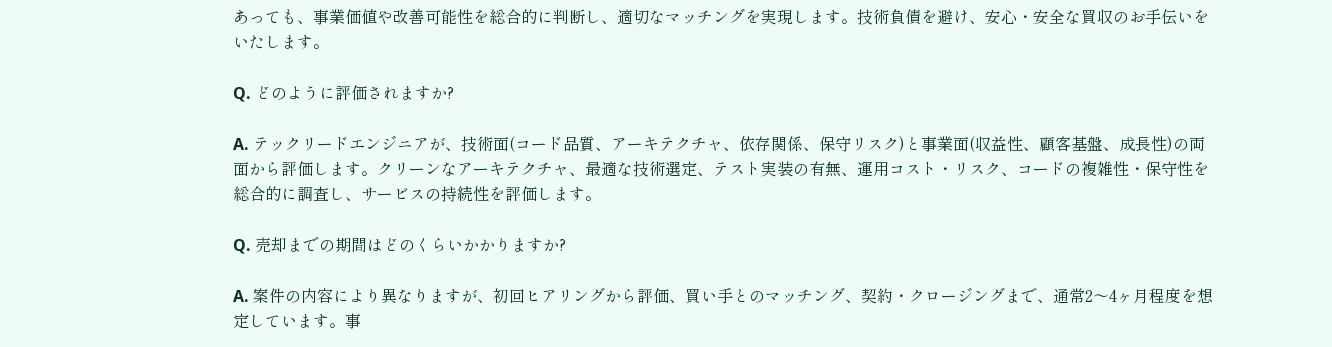あっても、事業価値や改善可能性を総合的に判断し、適切なマッチングを実現します。技術負債を避け、安心・安全な買収のお手伝いをいたします。

Q. どのように評価されますか?

A. テックリードエンジニアが、技術面(コード品質、アーキテクチャ、依存関係、保守リスク)と事業面(収益性、顧客基盤、成長性)の両面から評価します。クリーンなアーキテクチャ、最適な技術選定、テスト実装の有無、運用コスト・リスク、コードの複雑性・保守性を総合的に調査し、サービスの持続性を評価します。

Q. 売却までの期間はどのくらいかかりますか?

A. 案件の内容により異なりますが、初回ヒアリングから評価、買い手とのマッチング、契約・クロージングまで、通常2〜4ヶ月程度を想定しています。事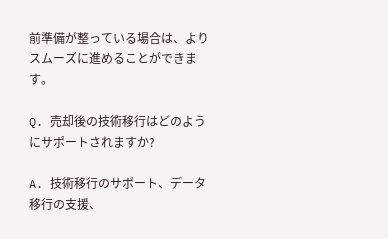前準備が整っている場合は、よりスムーズに進めることができます。

Q. 売却後の技術移行はどのようにサポートされますか?

A. 技術移行のサポート、データ移行の支援、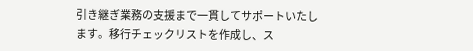引き継ぎ業務の支援まで一貫してサポートいたします。移行チェックリストを作成し、ス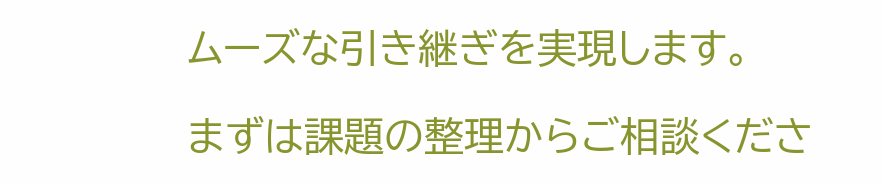ムーズな引き継ぎを実現します。

まずは課題の整理からご相談くださ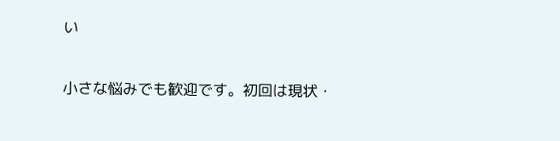い

小さな悩みでも歓迎です。初回は現状・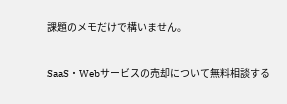課題のメモだけで構いません。

SaaS・Webサービスの売却について無料相談する